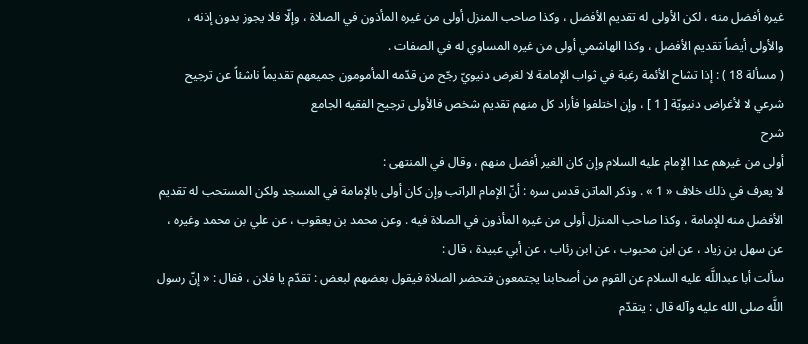غيره أفضل منه ، لكن الأولى له تقديم الأفضل ، وكذا صاحب المنزل أولى من غيره المأذون في الصلاة ، وإلّا فلا يجوز بدون إذنه ، والأولى أيضاً تقديم الأفضل ، وكذا الهاشمي أولى من غيره المساوي له في الصفات .
( مسألة 18 ) : إذا تشاح الأئمة رغبة في ثواب الإمامة لا لغرض دنيويّ رجّح من قدّمه المأمومون جميعهم تقديماً ناشئاً عن ترجيح شرعي لا لأغراض دنيويّة [ 1 ] ، وإن اختلفوا فأراد كل منهم تقديم شخص فالأولى ترجيح الفقيه الجامع
شرح
أولى من غيرهم عدا الإمام عليه السلام وإن كان الغير أفضل منهم ، وقال في المنتهى :
لا يعرف في ذلك خلاف « 1 » . وذكر الماتن قدس سره : أنّ الإمام الراتب وإن كان أولى بالإمامة في المسجد ولكن المستحب له تقديم الأفضل منه للإمامة ، وكذا صاحب المنزل أولى من غيره المأذون في الصلاة فيه . وعن محمد بن يعقوب ، عن علي بن محمد وغيره ، عن سهل بن زياد ، عن ابن محبوب ، عن ابن رئاب ، عن أبي عبيدة ، قال :
سألت أبا عبداللَّه عليه السلام عن القوم من أصحابنا يجتمعون فتحضر الصلاة فيقول بعضهم لبعض : تقدّم يا فلان ، فقال : « إنّ رسول اللَّه صلى الله عليه وآله قال : يتقدّم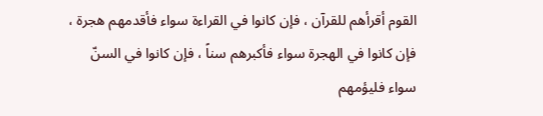القوم أقرأهم للقرآن ، فإن كانوا في القراءة سواء فأقدمهم هجرة ، فإن كانوا في الهجرة سواء فأكبرهم سناً ، فإن كانوا في السنّ سواء فليؤمهم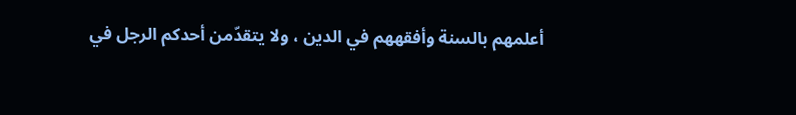أعلمهم بالسنة وأفقههم في الدين ، ولا يتقدّمن أحدكم الرجل في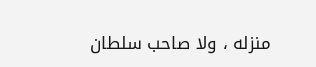منزله ، ولا صاحب سلطان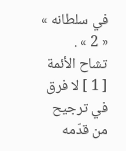في سلطانه » « 2 » .
تشاح الأئمة
[ 1 ] لا فرق في ترجيح من قدّمه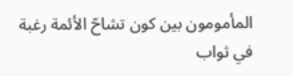المأمومون بين كون تشاحّ الأئمة رغبة في ثواب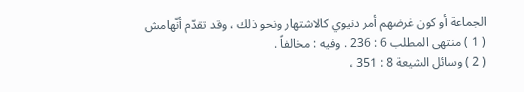الجماعة أو كون غرضهم أمر دنيوي كالاشتهار ونحو ذلك ، وقد تقدّم أنّهامش
( 1 ) منتهى المطلب 6 : 236 . وفيه : مخالفاً .
( 2 ) وسائل الشيعة 8 : 351 ،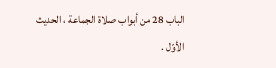الباب 28 من أبواب صلاة الجماعة ، الحديث الأوّل .